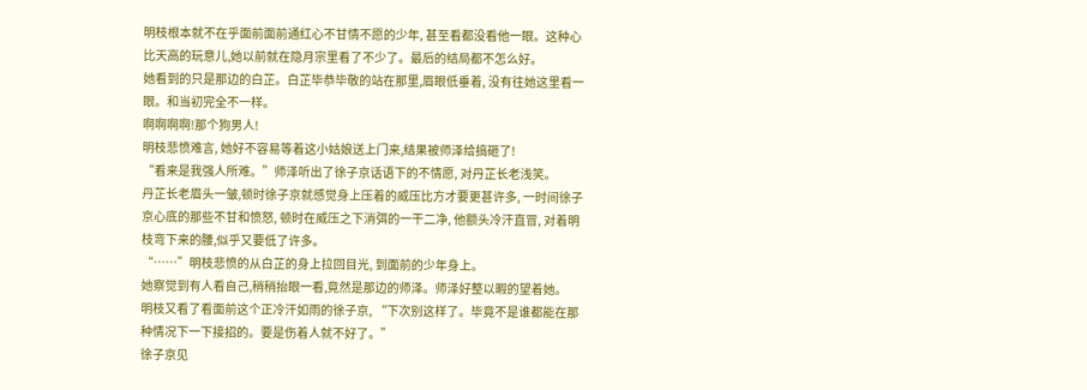明枝根本就不在乎面前面前通红心不甘情不愿的少年, 甚至看都没看他一眼。这种心比天高的玩意儿,她以前就在隐月宗里看了不少了。最后的结局都不怎么好。
她看到的只是那边的白芷。白芷毕恭毕敬的站在那里,眉眼低垂着, 没有往她这里看一眼。和当初完全不一样。
啊啊啊啊!那个狗男人!
明枝悲愤难言, 她好不容易等着这小姑娘送上门来,结果被师泽给搞砸了!
“看来是我强人所难。”师泽听出了徐子京话语下的不情愿, 对丹芷长老浅笑。
丹芷长老眉头一皱,顿时徐子京就感觉身上压着的威压比方才要更甚许多, 一时间徐子京心底的那些不甘和愤怒, 顿时在威压之下消弭的一干二净, 他额头冷汗直冒, 对着明枝弯下来的腰,似乎又要低了许多。
“……”明枝悲愤的从白芷的身上拉回目光, 到面前的少年身上。
她察觉到有人看自己,稍稍抬眼一看,竟然是那边的师泽。师泽好整以暇的望着她。
明枝又看了看面前这个正冷汗如雨的徐子京, “下次别这样了。毕竟不是谁都能在那种情况下一下接招的。要是伤着人就不好了。”
徐子京见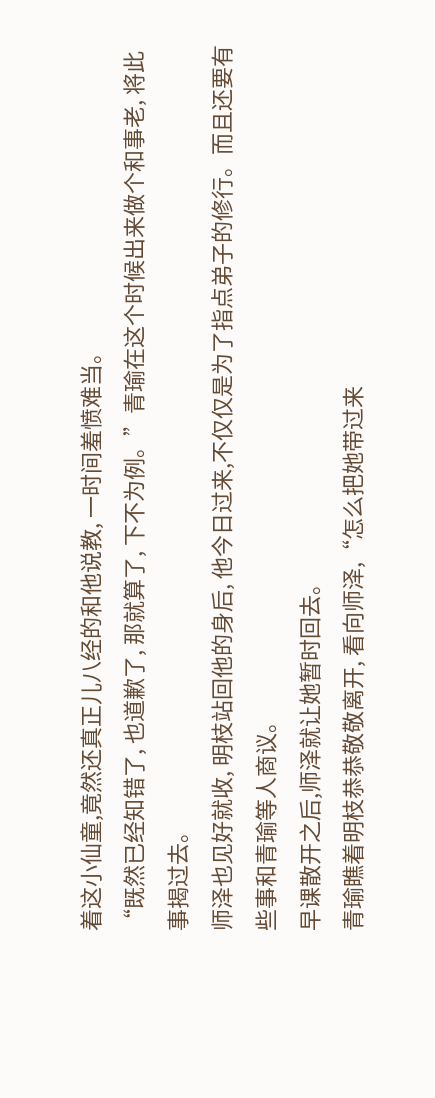着这小仙童,竟然还真正儿八经的和他说教, 一时间羞愤难当。
“既然已经知错了, 也道歉了, 那就算了, 下不为例。”青瑜在这个时候出来做个和事老, 将此事揭过去。
师泽也见好就收, 明枝站回他的身后, 他今日过来,不仅仅是为了指点弟子的修行。而且还要有些事和青瑜等人商议。
早课散开之后,师泽就让她暂时回去。
青瑜瞧着明枝恭恭敬敬离开, 看向师泽,“怎么把她带过来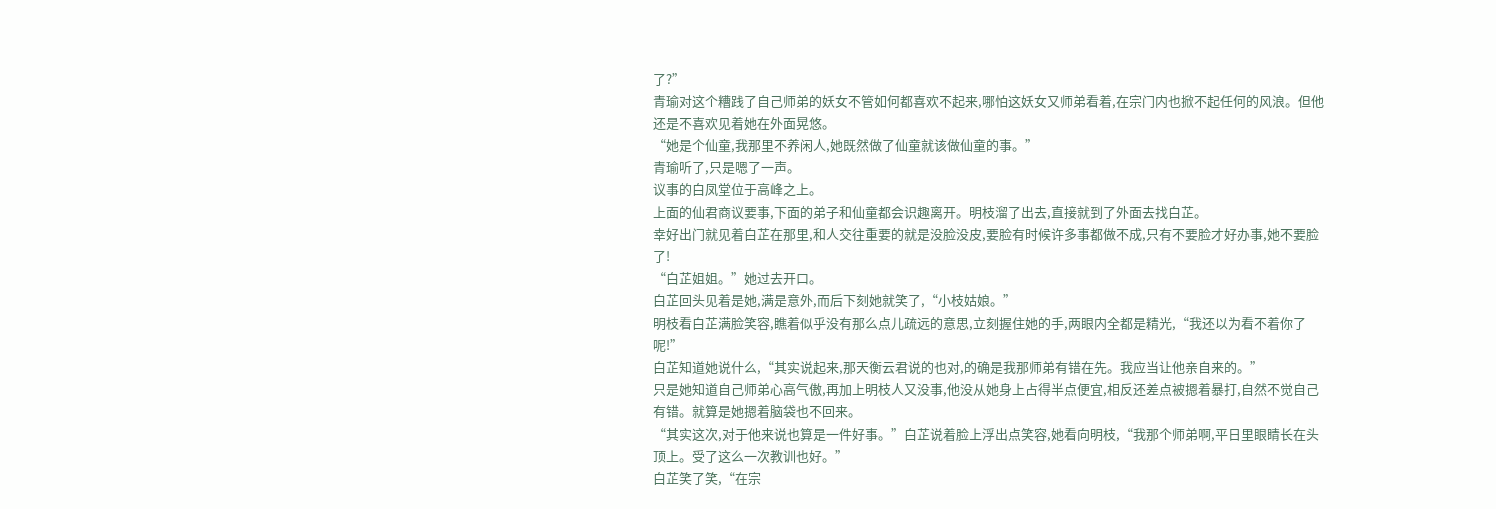了?”
青瑜对这个糟践了自己师弟的妖女不管如何都喜欢不起来,哪怕这妖女又师弟看着,在宗门内也掀不起任何的风浪。但他还是不喜欢见着她在外面晃悠。
“她是个仙童,我那里不养闲人,她既然做了仙童就该做仙童的事。”
青瑜听了,只是嗯了一声。
议事的白凤堂位于高峰之上。
上面的仙君商议要事,下面的弟子和仙童都会识趣离开。明枝溜了出去,直接就到了外面去找白芷。
幸好出门就见着白芷在那里,和人交往重要的就是没脸没皮,要脸有时候许多事都做不成,只有不要脸才好办事,她不要脸了!
“白芷姐姐。”她过去开口。
白芷回头见着是她,满是意外,而后下刻她就笑了,“小枝姑娘。”
明枝看白芷满脸笑容,瞧着似乎没有那么点儿疏远的意思,立刻握住她的手,两眼内全都是精光,“我还以为看不着你了呢!”
白芷知道她说什么,“其实说起来,那天衡云君说的也对,的确是我那师弟有错在先。我应当让他亲自来的。”
只是她知道自己师弟心高气傲,再加上明枝人又没事,他没从她身上占得半点便宜,相反还差点被摁着暴打,自然不觉自己有错。就算是她摁着脑袋也不回来。
“其实这次,对于他来说也算是一件好事。”白芷说着脸上浮出点笑容,她看向明枝,“我那个师弟啊,平日里眼睛长在头顶上。受了这么一次教训也好。”
白芷笑了笑,“在宗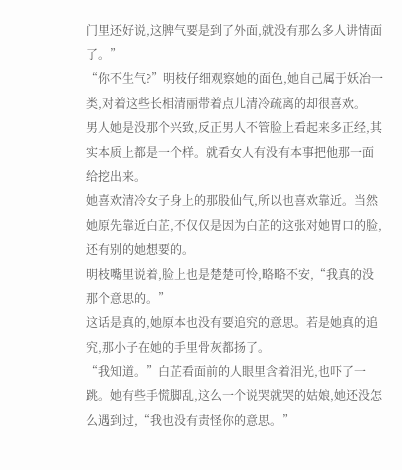门里还好说,这脾气要是到了外面,就没有那么多人讲情面了。”
“你不生气?”明枝仔细观察她的面色,她自己属于妖冶一类,对着这些长相清丽带着点儿清冷疏离的却很喜欢。
男人她是没那个兴致,反正男人不管脸上看起来多正经,其实本质上都是一个样。就看女人有没有本事把他那一面给挖出来。
她喜欢清冷女子身上的那股仙气,所以也喜欢靠近。当然她原先靠近白芷,不仅仅是因为白芷的这张对她胃口的脸,还有别的她想要的。
明枝嘴里说着,脸上也是楚楚可怜,略略不安,“我真的没那个意思的。”
这话是真的,她原本也没有要追究的意思。若是她真的追究,那小子在她的手里骨灰都扬了。
“我知道。”白芷看面前的人眼里含着泪光,也吓了一跳。她有些手慌脚乱,这么一个说哭就哭的姑娘,她还没怎么遇到过,“我也没有责怪你的意思。”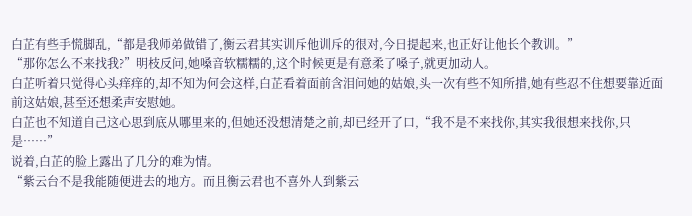白芷有些手慌脚乱,“都是我师弟做错了,衡云君其实训斥他训斥的很对,今日提起来,也正好让他长个教训。”
“那你怎么不来找我?”明枝反问,她嗓音软糯糯的,这个时候更是有意柔了嗓子,就更加动人。
白芷听着只觉得心头痒痒的,却不知为何会这样,白芷看着面前含泪问她的姑娘,头一次有些不知所措,她有些忍不住想要靠近面前这姑娘,甚至还想柔声安慰她。
白芷也不知道自己这心思到底从哪里来的,但她还没想清楚之前,却已经开了口,“我不是不来找你,其实我很想来找你,只是……”
说着,白芷的脸上露出了几分的难为情。
“紫云台不是我能随便进去的地方。而且衡云君也不喜外人到紫云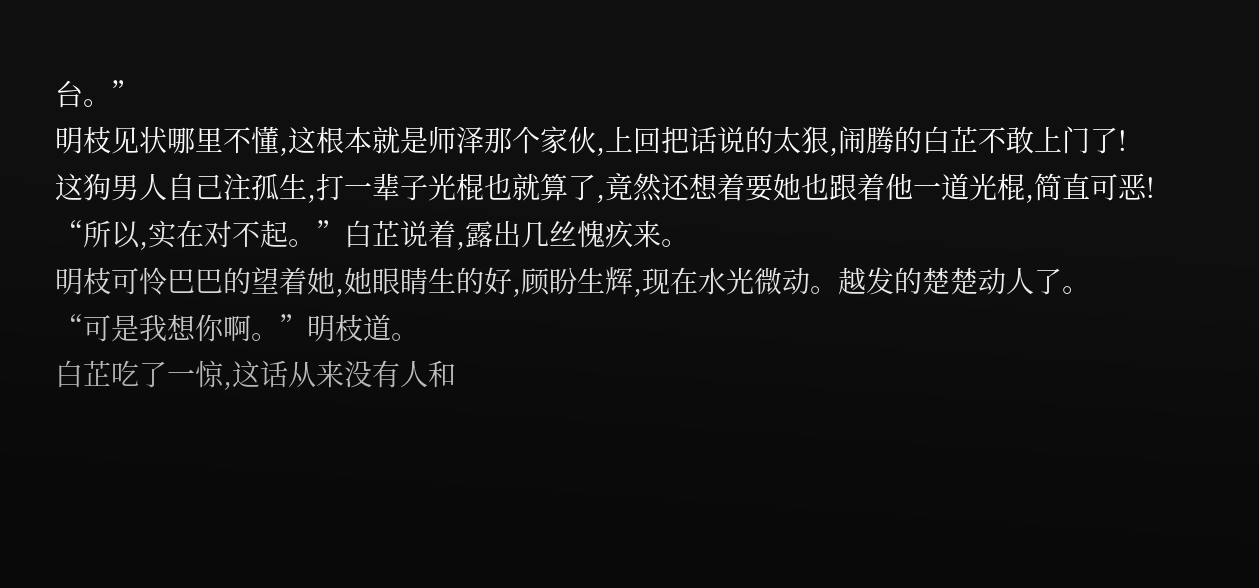台。”
明枝见状哪里不懂,这根本就是师泽那个家伙,上回把话说的太狠,闹腾的白芷不敢上门了!
这狗男人自己注孤生,打一辈子光棍也就算了,竟然还想着要她也跟着他一道光棍,简直可恶!
“所以,实在对不起。”白芷说着,露出几丝愧疚来。
明枝可怜巴巴的望着她,她眼睛生的好,顾盼生辉,现在水光微动。越发的楚楚动人了。
“可是我想你啊。”明枝道。
白芷吃了一惊,这话从来没有人和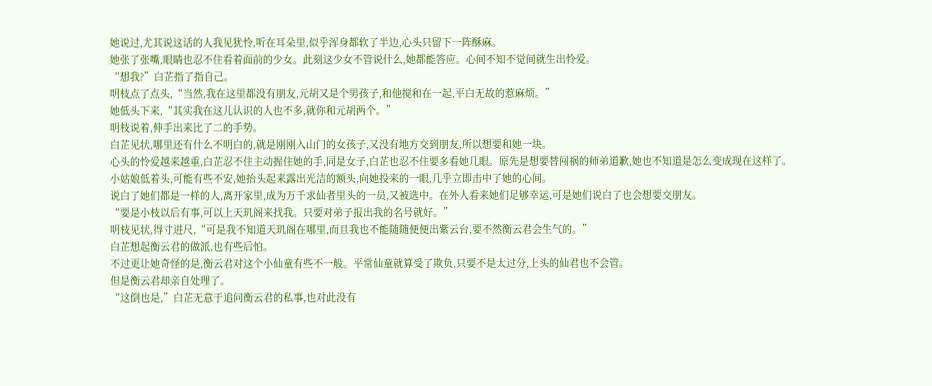她说过,尤其说这话的人我见犹怜,听在耳朵里,似乎浑身都软了半边,心头只留下一阵酥麻。
她张了张嘴,眼睛也忍不住看着面前的少女。此刻这少女不管说什么,她都能答应。心间不知不觉间就生出怜爱。
“想我?”白芷指了指自己。
明枝点了点头,“当然,我在这里都没有朋友,元胡又是个男孩子,和他搅和在一起,平白无故的惹麻烦。”
她低头下来,“其实我在这儿认识的人也不多,就你和元胡两个。”
明枝说着,伸手出来比了二的手势。
白芷见状,哪里还有什么不明白的,就是刚刚入山门的女孩子,又没有地方交到朋友,所以想要和她一块。
心头的怜爱越来越重,白芷忍不住主动握住她的手,同是女子,白芷也忍不住要多看她几眼。原先是想要替闯祸的师弟道歉,她也不知道是怎么变成现在这样了。
小姑娘低着头,可能有些不安,她抬头起来露出光洁的额头,向她投来的一眼,几乎立即击中了她的心间。
说白了她们都是一样的人,离开家里,成为万千求仙者里头的一员,又被选中。在外人看来她们足够幸运,可是她们说白了也会想要交朋友。
“要是小枝以后有事,可以上天玑阁来找我。只要对弟子报出我的名号就好。”
明枝见状,得寸进尺,“可是我不知道天玑阁在哪里,而且我也不能随随便便出紫云台,要不然衡云君会生气的。”
白芷想起衡云君的做派,也有些后怕。
不过更让她奇怪的是,衡云君对这个小仙童有些不一般。平常仙童就算受了欺负,只要不是太过分,上头的仙君也不会管。
但是衡云君却亲自处理了。
“这倒也是,”白芷无意于追问衡云君的私事,也对此没有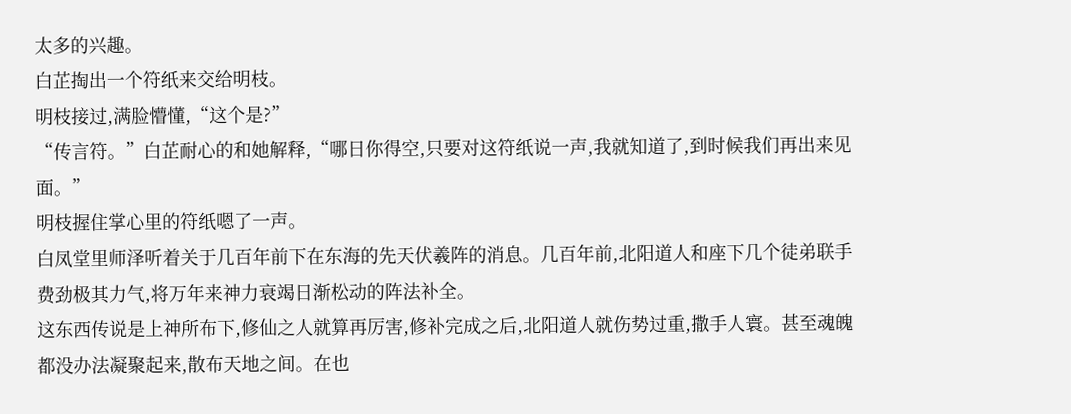太多的兴趣。
白芷掏出一个符纸来交给明枝。
明枝接过,满脸懵懂,“这个是?”
“传言符。”白芷耐心的和她解释,“哪日你得空,只要对这符纸说一声,我就知道了,到时候我们再出来见面。”
明枝握住掌心里的符纸嗯了一声。
白凤堂里师泽听着关于几百年前下在东海的先天伏羲阵的消息。几百年前,北阳道人和座下几个徒弟联手费劲极其力气,将万年来神力衰竭日渐松动的阵法补全。
这东西传说是上神所布下,修仙之人就算再厉害,修补完成之后,北阳道人就伤势过重,撒手人寰。甚至魂魄都没办法凝聚起来,散布天地之间。在也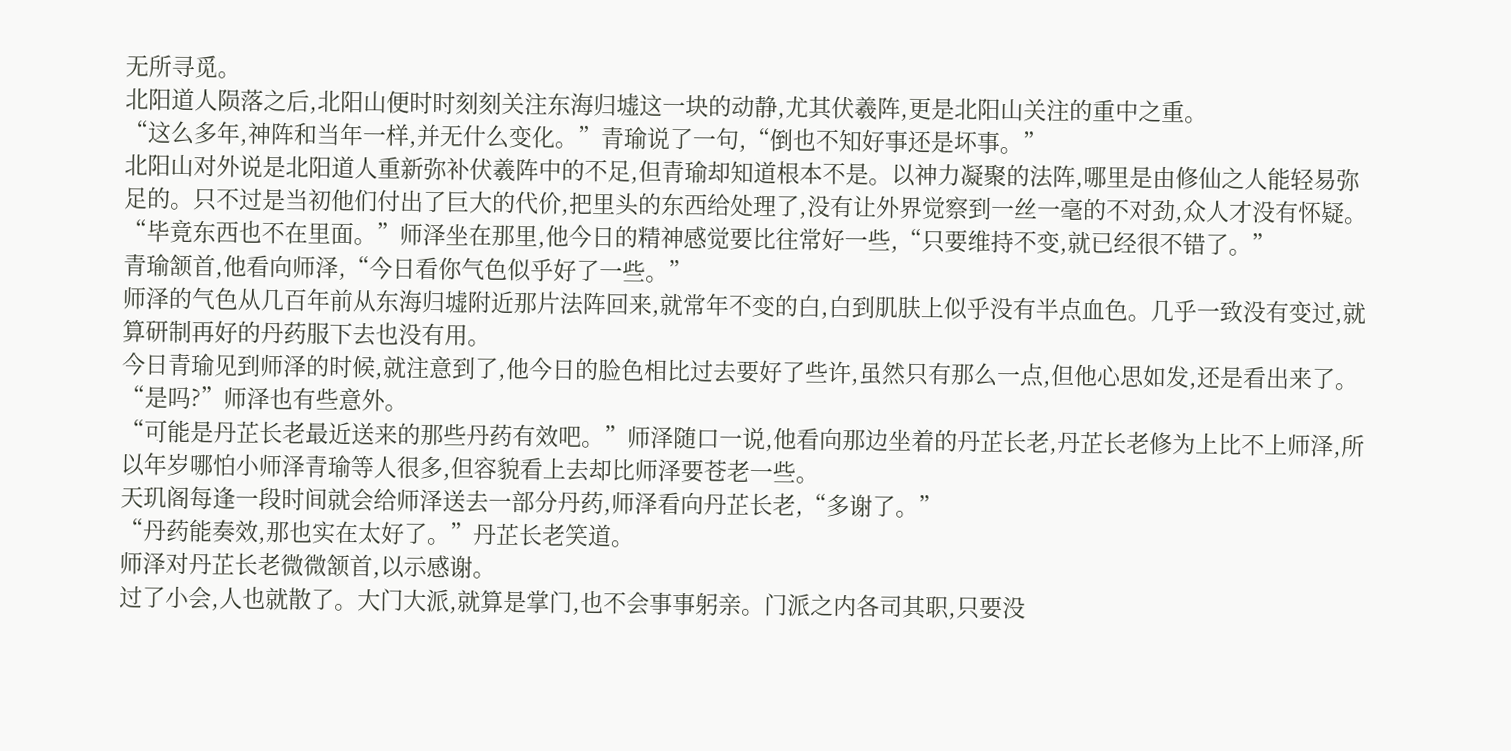无所寻觅。
北阳道人陨落之后,北阳山便时时刻刻关注东海归墟这一块的动静,尤其伏羲阵,更是北阳山关注的重中之重。
“这么多年,神阵和当年一样,并无什么变化。”青瑜说了一句,“倒也不知好事还是坏事。”
北阳山对外说是北阳道人重新弥补伏羲阵中的不足,但青瑜却知道根本不是。以神力凝聚的法阵,哪里是由修仙之人能轻易弥足的。只不过是当初他们付出了巨大的代价,把里头的东西给处理了,没有让外界觉察到一丝一毫的不对劲,众人才没有怀疑。
“毕竟东西也不在里面。”师泽坐在那里,他今日的精神感觉要比往常好一些,“只要维持不变,就已经很不错了。”
青瑜颔首,他看向师泽,“今日看你气色似乎好了一些。”
师泽的气色从几百年前从东海归墟附近那片法阵回来,就常年不变的白,白到肌肤上似乎没有半点血色。几乎一致没有变过,就算研制再好的丹药服下去也没有用。
今日青瑜见到师泽的时候,就注意到了,他今日的脸色相比过去要好了些许,虽然只有那么一点,但他心思如发,还是看出来了。
“是吗?”师泽也有些意外。
“可能是丹芷长老最近送来的那些丹药有效吧。”师泽随口一说,他看向那边坐着的丹芷长老,丹芷长老修为上比不上师泽,所以年岁哪怕小师泽青瑜等人很多,但容貌看上去却比师泽要苍老一些。
天玑阁每逢一段时间就会给师泽送去一部分丹药,师泽看向丹芷长老,“多谢了。”
“丹药能奏效,那也实在太好了。”丹芷长老笑道。
师泽对丹芷长老微微颔首,以示感谢。
过了小会,人也就散了。大门大派,就算是掌门,也不会事事躬亲。门派之内各司其职,只要没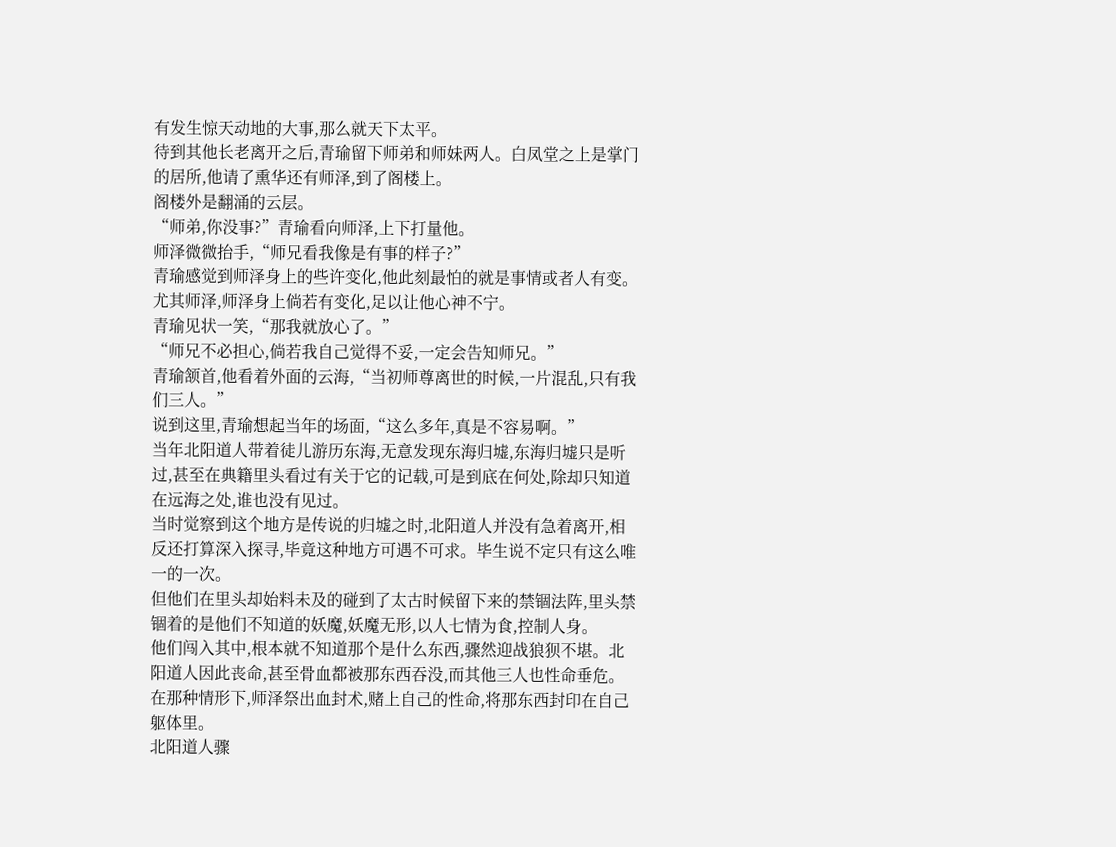有发生惊天动地的大事,那么就天下太平。
待到其他长老离开之后,青瑜留下师弟和师妹两人。白凤堂之上是掌门的居所,他请了熏华还有师泽,到了阁楼上。
阁楼外是翻涌的云层。
“师弟,你没事?”青瑜看向师泽,上下打量他。
师泽微微抬手,“师兄看我像是有事的样子?”
青瑜感觉到师泽身上的些许变化,他此刻最怕的就是事情或者人有变。尤其师泽,师泽身上倘若有变化,足以让他心神不宁。
青瑜见状一笑,“那我就放心了。”
“师兄不必担心,倘若我自己觉得不妥,一定会告知师兄。”
青瑜颔首,他看着外面的云海,“当初师尊离世的时候,一片混乱,只有我们三人。”
说到这里,青瑜想起当年的场面,“这么多年,真是不容易啊。”
当年北阳道人带着徒儿游历东海,无意发现东海归墟,东海归墟只是听过,甚至在典籍里头看过有关于它的记载,可是到底在何处,除却只知道在远海之处,谁也没有见过。
当时觉察到这个地方是传说的归墟之时,北阳道人并没有急着离开,相反还打算深入探寻,毕竟这种地方可遇不可求。毕生说不定只有这么唯一的一次。
但他们在里头却始料未及的碰到了太古时候留下来的禁锢法阵,里头禁锢着的是他们不知道的妖魔,妖魔无形,以人七情为食,控制人身。
他们闯入其中,根本就不知道那个是什么东西,骤然迎战狼狈不堪。北阳道人因此丧命,甚至骨血都被那东西吞没,而其他三人也性命垂危。
在那种情形下,师泽祭出血封术,赌上自己的性命,将那东西封印在自己躯体里。
北阳道人骤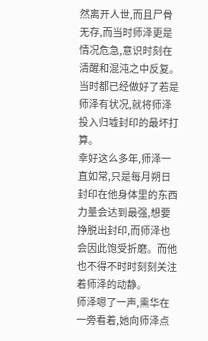然离开人世,而且尸骨无存,而当时师泽更是情况危急,意识时刻在清醒和混沌之中反复。当时都已经做好了若是师泽有状况,就将师泽投入归墟封印的最坏打算。
幸好这么多年,师泽一直如常,只是每月朔日封印在他身体里的东西力量会达到最强,想要挣脱出封印,而师泽也会因此饱受折磨。而他也不得不时时刻刻关注着师泽的动静。
师泽嗯了一声,熏华在一旁看着,她向师泽点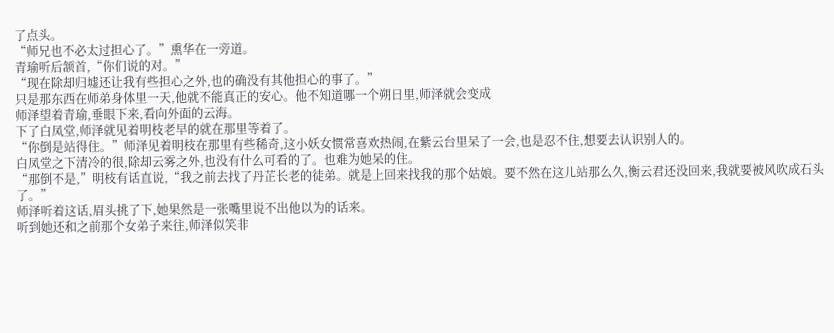了点头。
“师兄也不必太过担心了。”熏华在一旁道。
青瑜听后颔首,“你们说的对。”
“现在除却归墟还让我有些担心之外,也的确没有其他担心的事了。”
只是那东西在师弟身体里一天,他就不能真正的安心。他不知道哪一个朔日里,师泽就会变成
师泽望着青瑜,垂眼下来,看向外面的云海。
下了白凤堂,师泽就见着明枝老早的就在那里等着了。
“你倒是站得住。”师泽见着明枝在那里有些稀奇,这小妖女惯常喜欢热闹,在紫云台里呆了一会,也是忍不住,想要去认识别人的。
白凤堂之下清冷的很,除却云雾之外,也没有什么可看的了。也难为她呆的住。
“那倒不是,”明枝有话直说,“我之前去找了丹芷长老的徒弟。就是上回来找我的那个姑娘。要不然在这儿站那么久,衡云君还没回来,我就要被风吹成石头了。”
师泽听着这话,眉头挑了下,她果然是一张嘴里说不出他以为的话来。
听到她还和之前那个女弟子来往,师泽似笑非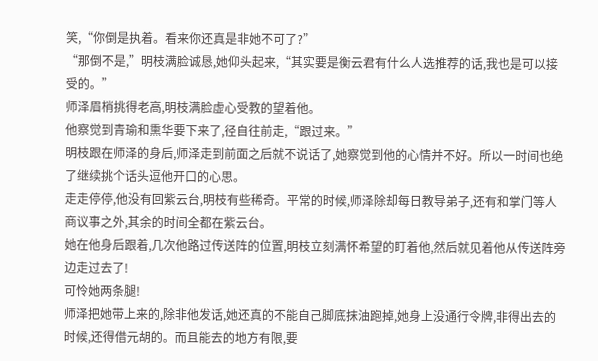笑,“你倒是执着。看来你还真是非她不可了?”
“那倒不是,”明枝满脸诚恳,她仰头起来,“其实要是衡云君有什么人选推荐的话,我也是可以接受的。”
师泽眉梢挑得老高,明枝满脸虚心受教的望着他。
他察觉到青瑜和熏华要下来了,径自往前走,“跟过来。”
明枝跟在师泽的身后,师泽走到前面之后就不说话了,她察觉到他的心情并不好。所以一时间也绝了继续挑个话头逗他开口的心思。
走走停停,他没有回紫云台,明枝有些稀奇。平常的时候,师泽除却每日教导弟子,还有和掌门等人商议事之外,其余的时间全都在紫云台。
她在他身后跟着,几次他路过传送阵的位置,明枝立刻满怀希望的盯着他,然后就见着他从传送阵旁边走过去了!
可怜她两条腿!
师泽把她带上来的,除非他发话,她还真的不能自己脚底抹油跑掉,她身上没通行令牌,非得出去的时候,还得借元胡的。而且能去的地方有限,要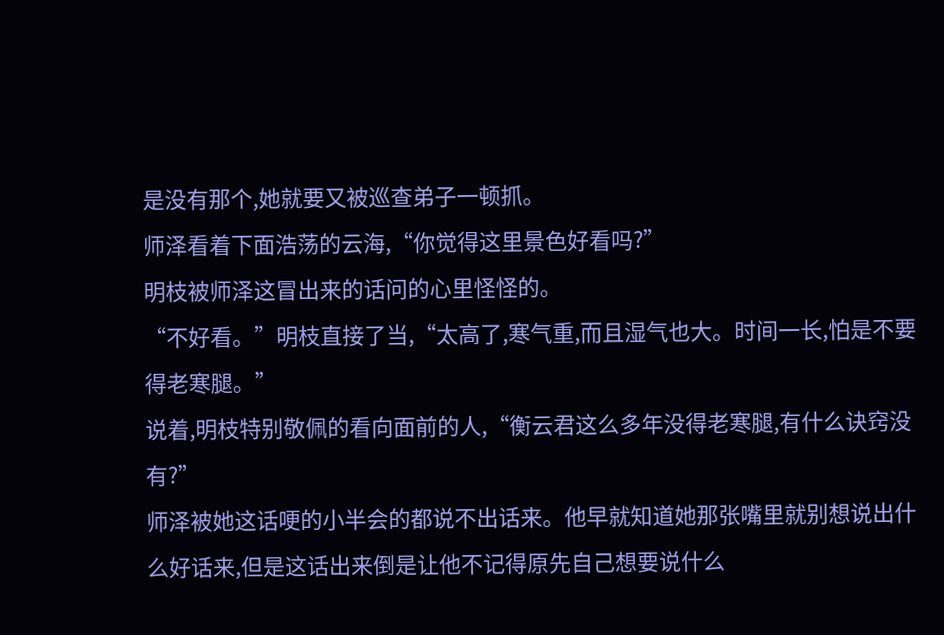是没有那个,她就要又被巡查弟子一顿抓。
师泽看着下面浩荡的云海,“你觉得这里景色好看吗?”
明枝被师泽这冒出来的话问的心里怪怪的。
“不好看。”明枝直接了当,“太高了,寒气重,而且湿气也大。时间一长,怕是不要得老寒腿。”
说着,明枝特别敬佩的看向面前的人,“衡云君这么多年没得老寒腿,有什么诀窍没有?”
师泽被她这话哽的小半会的都说不出话来。他早就知道她那张嘴里就别想说出什么好话来,但是这话出来倒是让他不记得原先自己想要说什么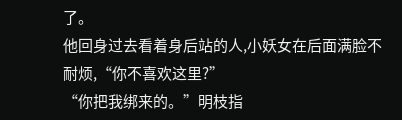了。
他回身过去看着身后站的人,小妖女在后面满脸不耐烦,“你不喜欢这里?”
“你把我绑来的。”明枝指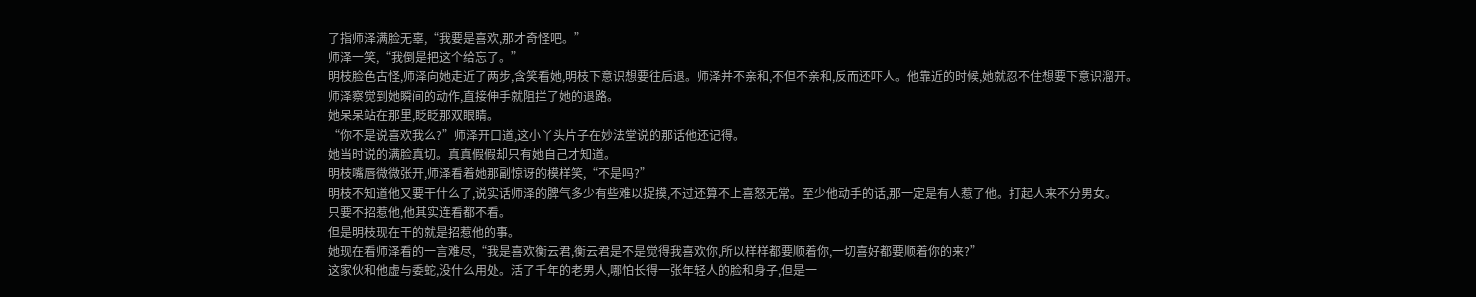了指师泽满脸无辜,“我要是喜欢,那才奇怪吧。”
师泽一笑,“我倒是把这个给忘了。”
明枝脸色古怪,师泽向她走近了两步,含笑看她,明枝下意识想要往后退。师泽并不亲和,不但不亲和,反而还吓人。他靠近的时候,她就忍不住想要下意识溜开。
师泽察觉到她瞬间的动作,直接伸手就阻拦了她的退路。
她呆呆站在那里,眨眨那双眼睛。
“你不是说喜欢我么?”师泽开口道,这小丫头片子在妙法堂说的那话他还记得。
她当时说的满脸真切。真真假假却只有她自己才知道。
明枝嘴唇微微张开,师泽看着她那副惊讶的模样笑,“不是吗?”
明枝不知道他又要干什么了,说实话师泽的脾气多少有些难以捉摸,不过还算不上喜怒无常。至少他动手的话,那一定是有人惹了他。打起人来不分男女。
只要不招惹他,他其实连看都不看。
但是明枝现在干的就是招惹他的事。
她现在看师泽看的一言难尽,“我是喜欢衡云君,衡云君是不是觉得我喜欢你,所以样样都要顺着你,一切喜好都要顺着你的来?”
这家伙和他虚与委蛇,没什么用处。活了千年的老男人,哪怕长得一张年轻人的脸和身子,但是一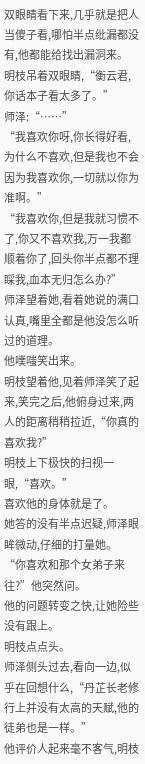双眼睛看下来,几乎就是把人当傻子看,哪怕半点纰漏都没有,他都能给找出漏洞来。
明枝吊着双眼睛,“衡云君,你话本子看太多了。”
师泽:“……”
“我喜欢你呀,你长得好看,为什么不喜欢,但是我也不会因为我喜欢你,一切就以你为准啊。”
“我喜欢你,但是我就习惯不了,你又不喜欢我,万一我都顺着你了,回头你半点都不理睬我,血本无归怎么办?”
师泽望着她,看着她说的满口认真,嘴里全都是他没怎么听过的道理。
他噗嗤笑出来。
明枝望着他,见着师泽笑了起来,笑完之后,他俯身过来,两人的距离稍稍拉近,“你真的喜欢我?”
明枝上下极快的扫视一眼,“喜欢。”
喜欢他的身体就是了。
她答的没有半点迟疑,师泽眼眸微动,仔细的打量她。
“你喜欢和那个女弟子来往?”他突然问。
他的问题转变之快,让她险些没有跟上。
明枝点点头。
师泽侧头过去,看向一边,似乎在回想什么,“丹芷长老修行上并没有太高的天赋,他的徒弟也是一样。”
他评价人起来毫不客气,明枝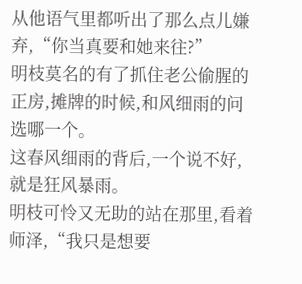从他语气里都听出了那么点儿嫌弃,“你当真要和她来往?”
明枝莫名的有了抓住老公偷腥的正房,摊牌的时候,和风细雨的问选哪一个。
这春风细雨的背后,一个说不好,就是狂风暴雨。
明枝可怜又无助的站在那里,看着师泽,“我只是想要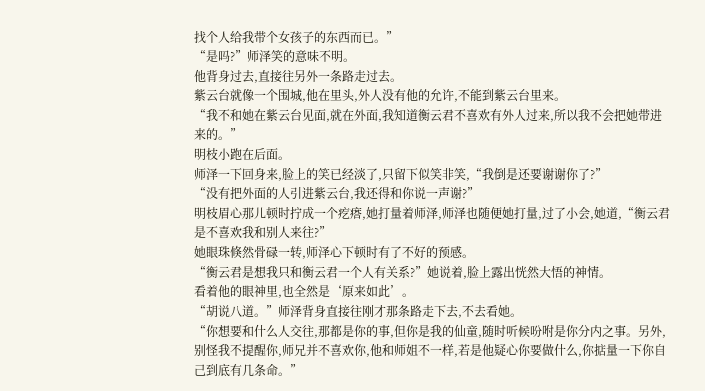找个人给我带个女孩子的东西而已。”
“是吗?”师泽笑的意味不明。
他背身过去,直接往另外一条路走过去。
紫云台就像一个围城,他在里头,外人没有他的允许,不能到紫云台里来。
“我不和她在紫云台见面,就在外面,我知道衡云君不喜欢有外人过来,所以我不会把她带进来的。”
明枝小跑在后面。
师泽一下回身来,脸上的笑已经淡了,只留下似笑非笑,“我倒是还要谢谢你了?”
“没有把外面的人引进紫云台,我还得和你说一声谢?”
明枝眉心那儿顿时拧成一个疙瘩,她打量着师泽,师泽也随便她打量,过了小会,她道,“衡云君是不喜欢我和别人来往?”
她眼珠倏然骨碌一转,师泽心下顿时有了不好的预感。
“衡云君是想我只和衡云君一个人有关系?”她说着,脸上露出恍然大悟的神情。
看着他的眼神里,也全然是‘原来如此’。
“胡说八道。”师泽背身直接往刚才那条路走下去,不去看她。
“你想要和什么人交往,那都是你的事,但你是我的仙童,随时听候吩咐是你分内之事。另外,别怪我不提醒你,师兄并不喜欢你,他和师姐不一样,若是他疑心你要做什么,你掂量一下你自己到底有几条命。”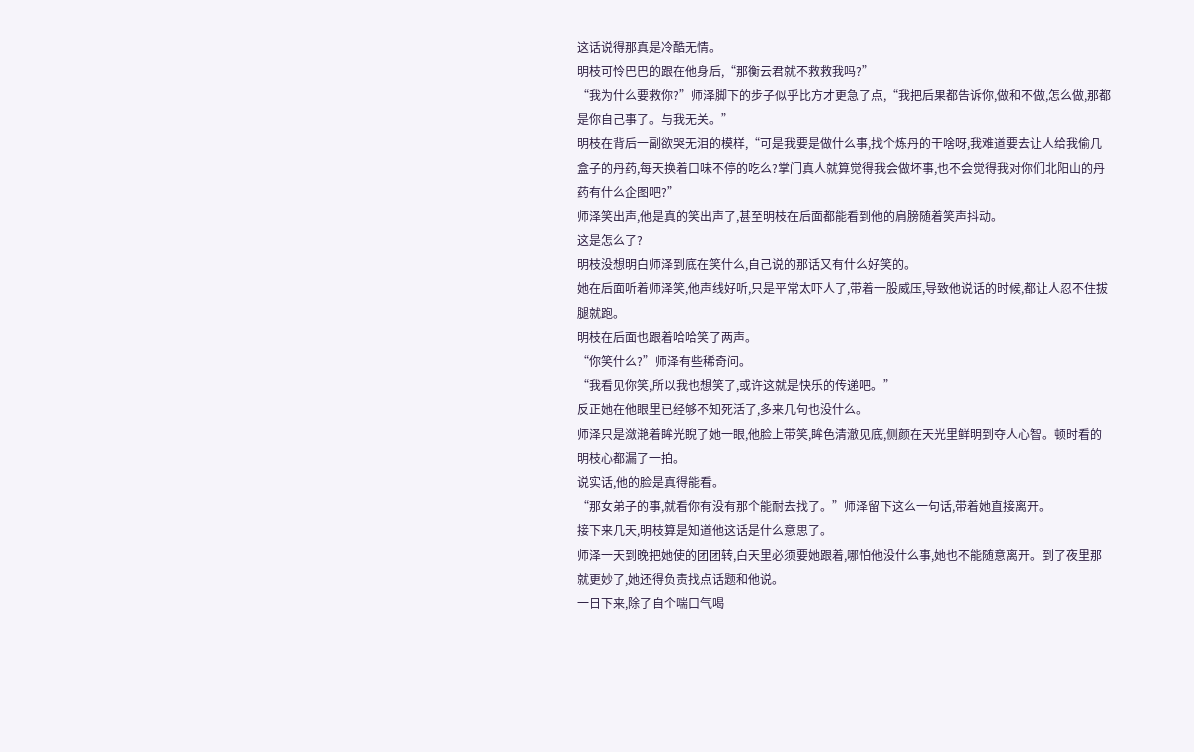这话说得那真是冷酷无情。
明枝可怜巴巴的跟在他身后,“那衡云君就不救救我吗?”
“我为什么要救你?”师泽脚下的步子似乎比方才更急了点,“我把后果都告诉你,做和不做,怎么做,那都是你自己事了。与我无关。”
明枝在背后一副欲哭无泪的模样,“可是我要是做什么事,找个炼丹的干啥呀,我难道要去让人给我偷几盒子的丹药,每天换着口味不停的吃么?掌门真人就算觉得我会做坏事,也不会觉得我对你们北阳山的丹药有什么企图吧?”
师泽笑出声,他是真的笑出声了,甚至明枝在后面都能看到他的肩膀随着笑声抖动。
这是怎么了?
明枝没想明白师泽到底在笑什么,自己说的那话又有什么好笑的。
她在后面听着师泽笑,他声线好听,只是平常太吓人了,带着一股威压,导致他说话的时候,都让人忍不住拔腿就跑。
明枝在后面也跟着哈哈笑了两声。
“你笑什么?”师泽有些稀奇问。
“我看见你笑,所以我也想笑了,或许这就是快乐的传递吧。”
反正她在他眼里已经够不知死活了,多来几句也没什么。
师泽只是潋滟着眸光睨了她一眼,他脸上带笑,眸色清澈见底,侧颜在天光里鲜明到夺人心智。顿时看的明枝心都漏了一拍。
说实话,他的脸是真得能看。
“那女弟子的事,就看你有没有那个能耐去找了。”师泽留下这么一句话,带着她直接离开。
接下来几天,明枝算是知道他这话是什么意思了。
师泽一天到晚把她使的团团转,白天里必须要她跟着,哪怕他没什么事,她也不能随意离开。到了夜里那就更妙了,她还得负责找点话题和他说。
一日下来,除了自个喘口气喝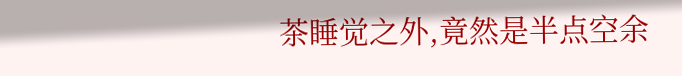茶睡觉之外,竟然是半点空余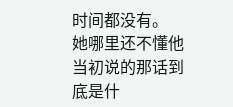时间都没有。
她哪里还不懂他当初说的那话到底是什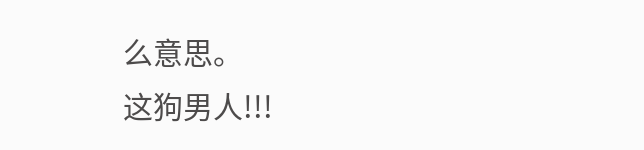么意思。
这狗男人!!!